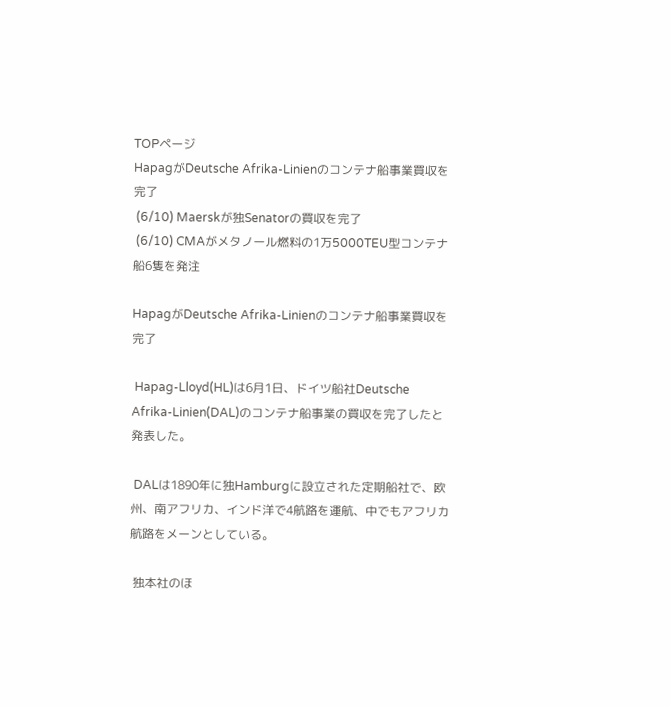TOPページ
HapagがDeutsche Afrika-Linienのコンテナ船事業買収を完了
 (6/10) Maerskが独Senatorの買収を完了
 (6/10) CMAがメタノール燃料の1万5000TEU型コンテナ船6隻を発注

HapagがDeutsche Afrika-Linienのコンテナ船事業買収を完了

 Hapag-Lloyd(HL)は6月1日、ドイツ船社Deutsche Afrika-Linien(DAL)のコンテナ船事業の買収を完了したと発表した。

 DALは1890年に独Hamburgに設立された定期船社で、欧州、南アフリカ、インド洋で4航路を運航、中でもアフリカ航路をメーンとしている。

 独本社のほ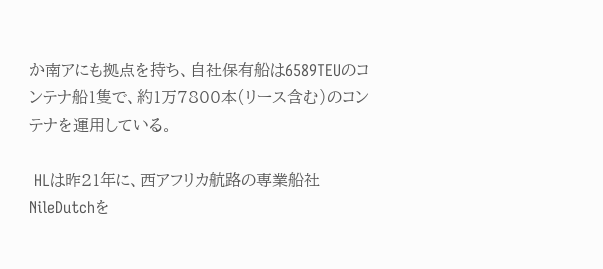か南アにも拠点を持ち、自社保有船は6589TEUのコンテナ船1隻で、約1万7800本(リース含む)のコンテナを運用している。

 HLは昨21年に、西アフリカ航路の専業船社NileDutchを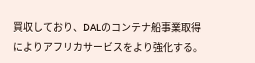買収しており、DALのコンテナ船事業取得によりアフリカサービスをより強化する。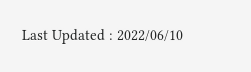Last Updated : 2022/06/10